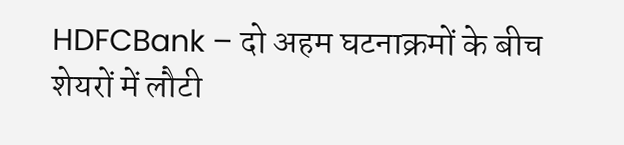HDFCBank – दो अहम घटनाक्रमों के बीच शेयरों में लौटी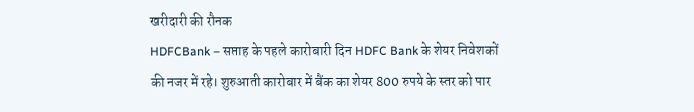खरीदारी की रौनक
HDFCBank – सप्ताह के पहले कारोबारी दिन HDFC Bank के शेयर निवेशकों की नजर में रहे। शुरुआती कारोबार में बैंक का शेयर 800 रुपये के स्तर को पार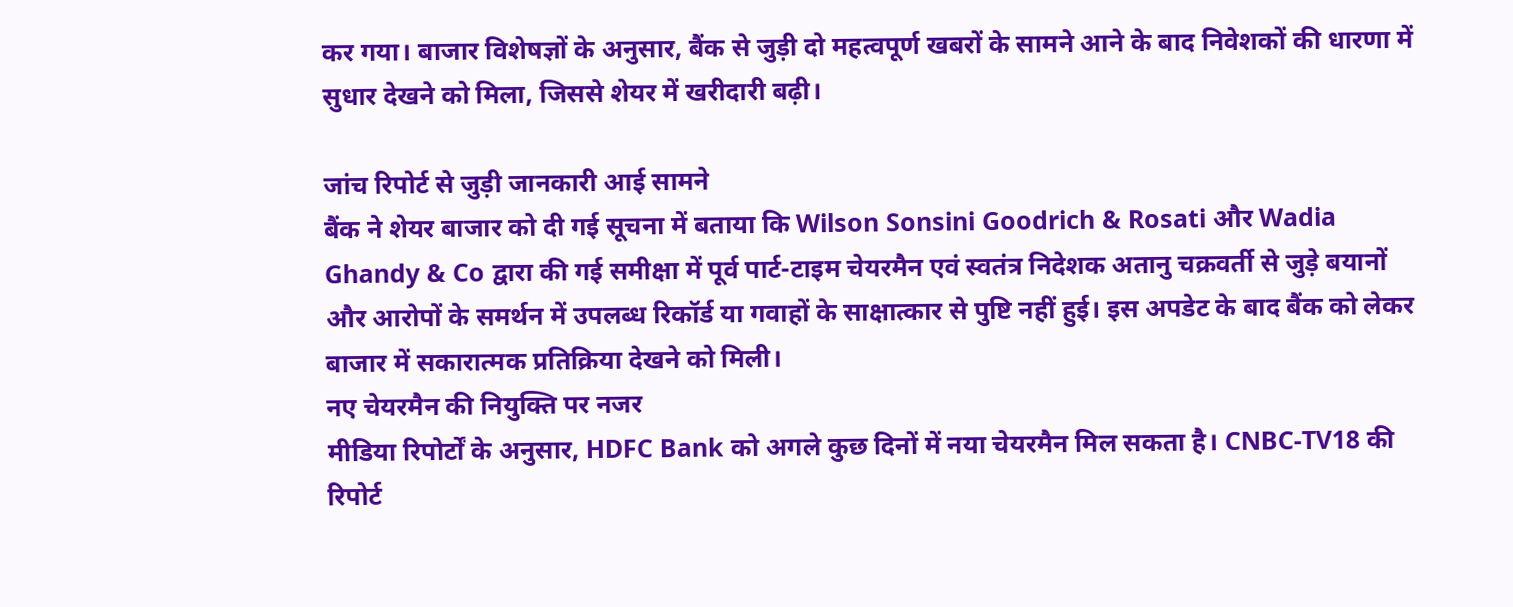कर गया। बाजार विशेषज्ञों के अनुसार, बैंक से जुड़ी दो महत्वपूर्ण खबरों के सामने आने के बाद निवेशकों की धारणा में सुधार देखने को मिला, जिससे शेयर में खरीदारी बढ़ी।

जांच रिपोर्ट से जुड़ी जानकारी आई सामने
बैंक ने शेयर बाजार को दी गई सूचना में बताया कि Wilson Sonsini Goodrich & Rosati और Wadia Ghandy & Co द्वारा की गई समीक्षा में पूर्व पार्ट-टाइम चेयरमैन एवं स्वतंत्र निदेशक अतानु चक्रवर्ती से जुड़े बयानों और आरोपों के समर्थन में उपलब्ध रिकॉर्ड या गवाहों के साक्षात्कार से पुष्टि नहीं हुई। इस अपडेट के बाद बैंक को लेकर बाजार में सकारात्मक प्रतिक्रिया देखने को मिली।
नए चेयरमैन की नियुक्ति पर नजर
मीडिया रिपोर्टों के अनुसार, HDFC Bank को अगले कुछ दिनों में नया चेयरमैन मिल सकता है। CNBC-TV18 की रिपोर्ट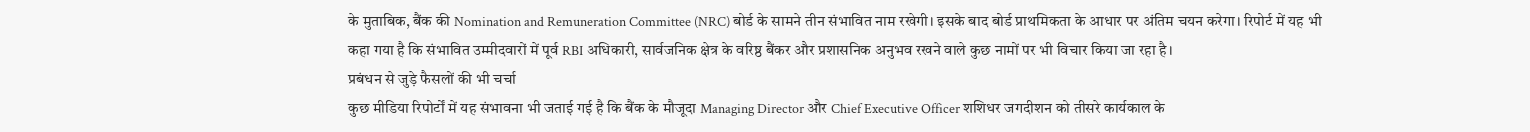के मुताबिक, बैंक की Nomination and Remuneration Committee (NRC) बोर्ड के सामने तीन संभावित नाम रखेगी। इसके बाद बोर्ड प्राथमिकता के आधार पर अंतिम चयन करेगा। रिपोर्ट में यह भी कहा गया है कि संभावित उम्मीदवारों में पूर्व RBI अधिकारी, सार्वजनिक क्षेत्र के वरिष्ठ बैंकर और प्रशासनिक अनुभव रखने वाले कुछ नामों पर भी विचार किया जा रहा है।
प्रबंधन से जुड़े फैसलों की भी चर्चा
कुछ मीडिया रिपोर्टों में यह संभावना भी जताई गई है कि बैंक के मौजूदा Managing Director और Chief Executive Officer शशिधर जगदीशन को तीसरे कार्यकाल के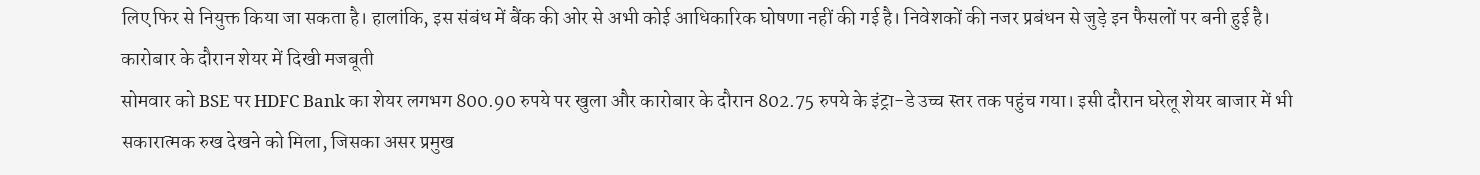लिए फिर से नियुक्त किया जा सकता है। हालांकि, इस संबंध में बैंक की ओर से अभी कोई आधिकारिक घोषणा नहीं की गई है। निवेशकों की नजर प्रबंधन से जुड़े इन फैसलों पर बनी हुई है।
कारोबार के दौरान शेयर में दिखी मजबूती
सोमवार को BSE पर HDFC Bank का शेयर लगभग 800.90 रुपये पर खुला और कारोबार के दौरान 802.75 रुपये के इंट्रा-डे उच्च स्तर तक पहुंच गया। इसी दौरान घरेलू शेयर बाजार में भी सकारात्मक रुख देखने को मिला, जिसका असर प्रमुख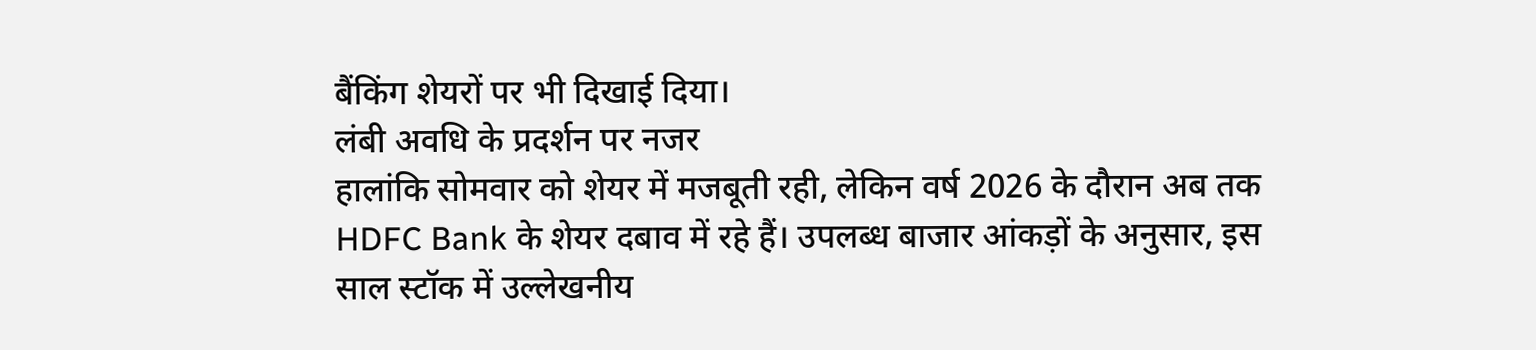बैंकिंग शेयरों पर भी दिखाई दिया।
लंबी अवधि के प्रदर्शन पर नजर
हालांकि सोमवार को शेयर में मजबूती रही, लेकिन वर्ष 2026 के दौरान अब तक HDFC Bank के शेयर दबाव में रहे हैं। उपलब्ध बाजार आंकड़ों के अनुसार, इस साल स्टॉक में उल्लेखनीय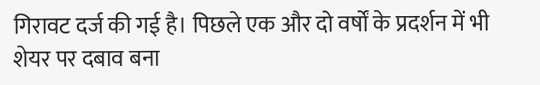गिरावट दर्ज की गई है। पिछले एक और दो वर्षों के प्रदर्शन में भी शेयर पर दबाव बना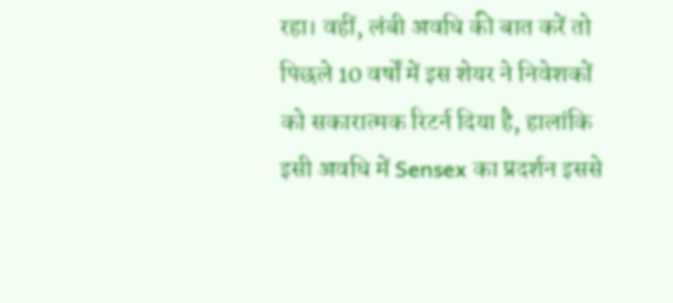रहा। वहीं, लंबी अवधि की बात करें तो पिछले 10 वर्षों में इस शेयर ने निवेशकों को सकारात्मक रिटर्न दिया है, हालांकि इसी अवधि में Sensex का प्रदर्शन इससे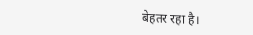बेहतर रहा है।